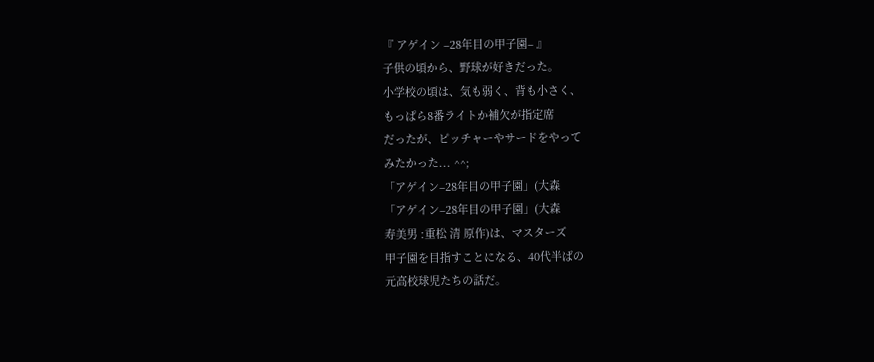『 アゲイン –28年目の甲子園– 』
子供の頃から、野球が好きだった。
小学校の頃は、気も弱く、背も小さく、
もっぱら8番ライトか補欠が指定席
だったが、ピッチャーやサードをやって
みたかった... ^^;
「アゲイン–28年目の甲子園」(大森
「アゲイン–28年目の甲子園」(大森
寿美男 :重松 清 原作)は、マスターズ
甲子園を目指すことになる、40代半ばの
元高校球児たちの話だ。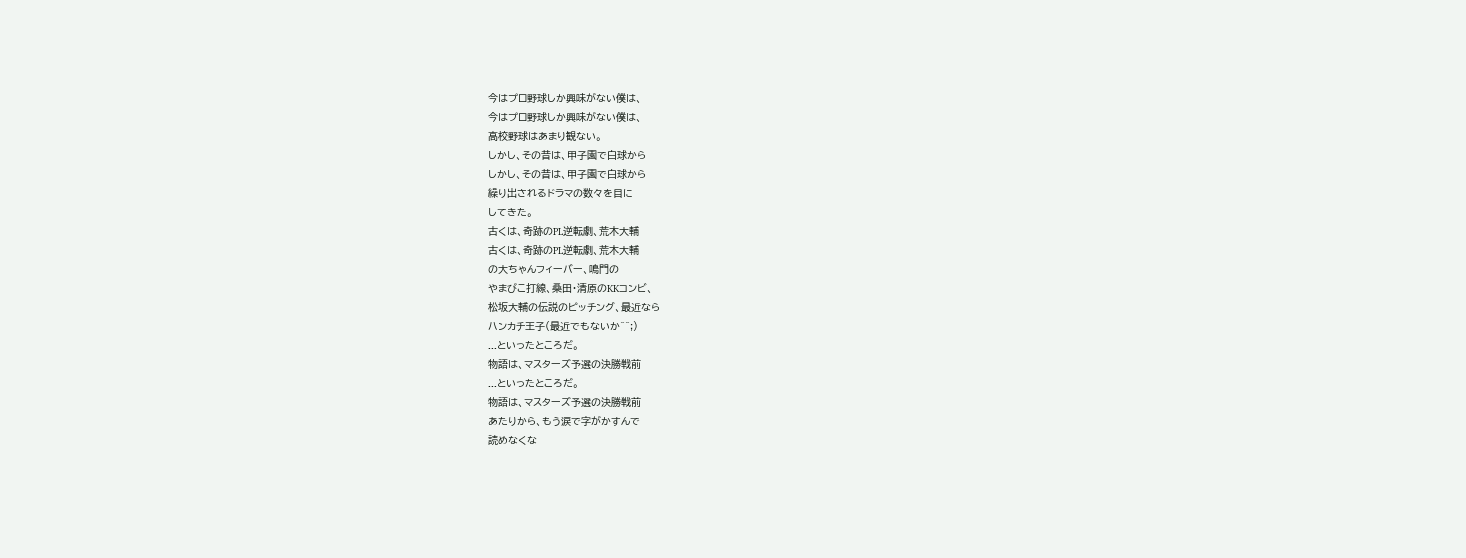今はプロ野球しか興味がない僕は、
今はプロ野球しか興味がない僕は、
高校野球はあまり観ない。
しかし、その昔は、甲子園で白球から
しかし、その昔は、甲子園で白球から
繰り出されるドラマの数々を目に
してきた。
古くは、奇跡のPL逆転劇、荒木大輔
古くは、奇跡のPL逆転劇、荒木大輔
の大ちゃんフィーバー、鳴門の
やまびこ打線、桑田・清原のKKコンビ、
松坂大輔の伝説のピッチング、最近なら
ハンカチ王子(最近でもないか^^;)
...といったところだ。
物語は、マスターズ予選の決勝戦前
...といったところだ。
物語は、マスターズ予選の決勝戦前
あたりから、もう涙で字がかすんで
読めなくな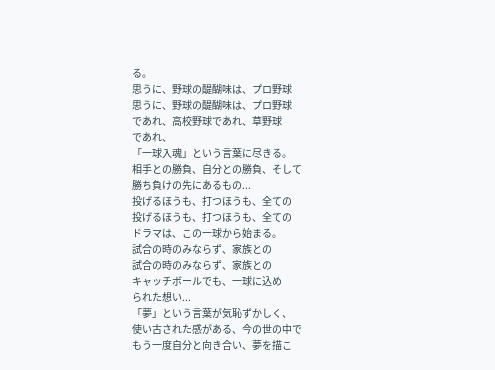る。
思うに、野球の醍醐味は、プロ野球
思うに、野球の醍醐味は、プロ野球
であれ、高校野球であれ、草野球
であれ、
「一球入魂」という言葉に尽きる。
相手との勝負、自分との勝負、そして
勝ち負けの先にあるもの...
投げるほうも、打つほうも、全ての
投げるほうも、打つほうも、全ての
ドラマは、この一球から始まる。
試合の時のみならず、家族との
試合の時のみならず、家族との
キャッチボールでも、一球に込め
られた想い...
「夢」という言葉が気恥ずかしく、
使い古された感がある、今の世の中で
もう一度自分と向き合い、夢を描こ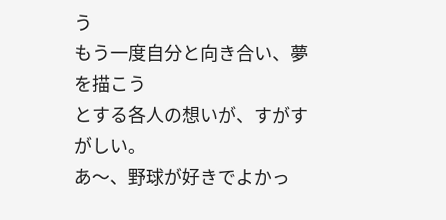う
もう一度自分と向き合い、夢を描こう
とする各人の想いが、すがすがしい。
あ〜、野球が好きでよかっ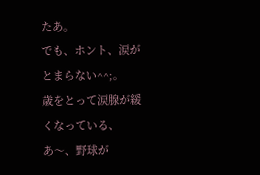たあ。
でも、ホント、涙がとまらない^^;。
歳をとって涙腺が緩くなっている、
あ〜、野球が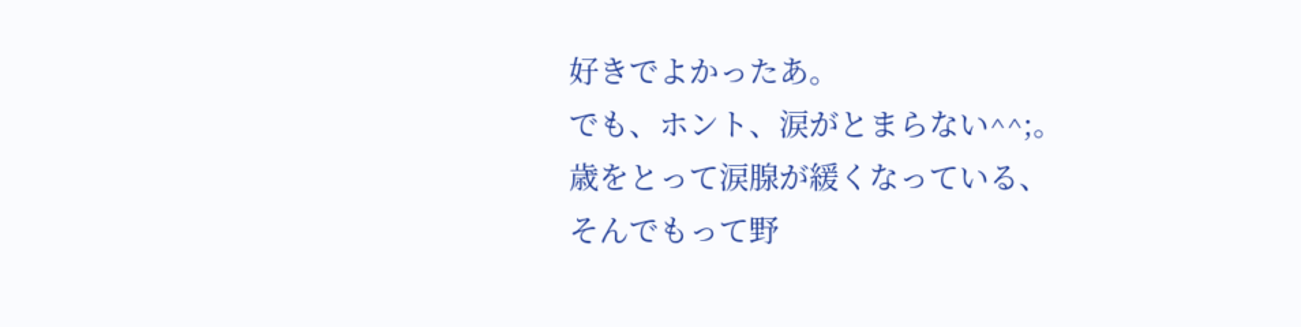好きでよかったあ。
でも、ホント、涙がとまらない^^;。
歳をとって涙腺が緩くなっている、
そんでもって野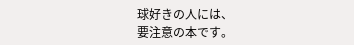球好きの人には、
要注意の本です。